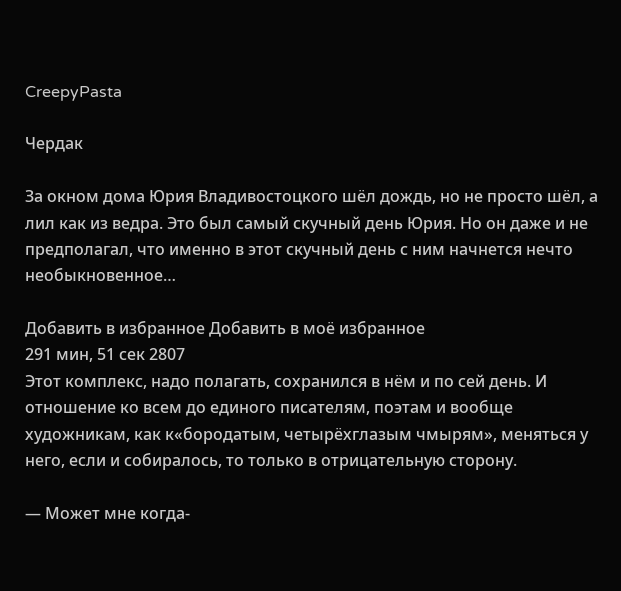CreepyPasta

Чердак

За окном дома Юрия Владивостоцкого шёл дождь, но не просто шёл, а лил как из ведра. Это был самый скучный день Юрия. Но он даже и не предполагал, что именно в этот скучный день с ним начнется нечто необыкновенное…

Добавить в избранное Добавить в моё избранное
291 мин, 51 сек 2807
Этот комплекс, надо полагать, сохранился в нём и по сей день. И отношение ко всем до единого писателям, поэтам и вообще художникам, как к«бородатым, четырёхглазым чмырям», меняться у него, если и собиралось, то только в отрицательную сторону.

— Может мне когда-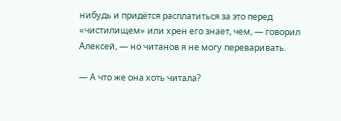нибудь и придётся расплатиться за это перед «чистилищем» или хрен его знает, чем, — говорил Алексей, — но читанов я не могу переваривать.

— А что же она хоть читала?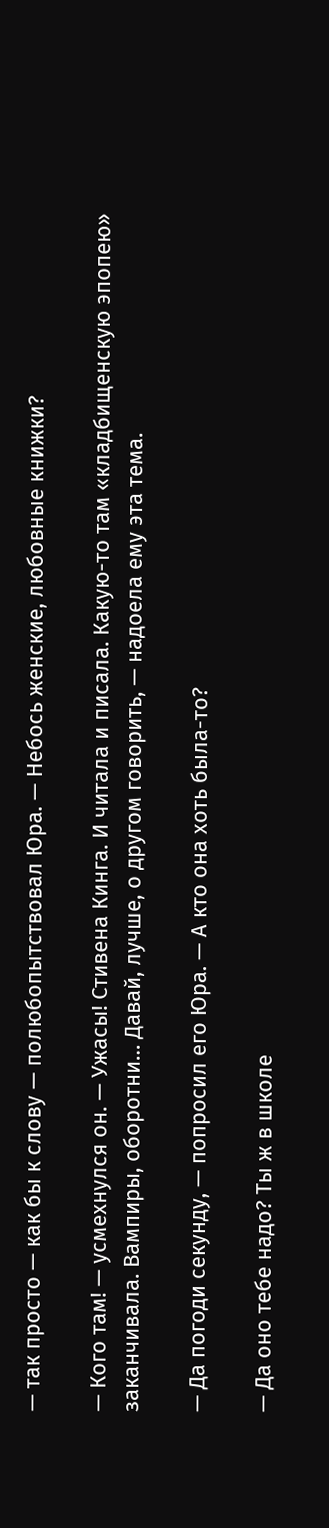— так просто — как бы к слову — полюбопытствовал Юра. — Небось женские, любовные книжки?

— Кого там! — усмехнулся он. — Ужасы! Стивена Кинга. И читала и писала. Какую-то там «кладбищенскую эпопею» заканчивала. Вампиры, оборотни… Давай, лучше, о другом говорить, — надоела ему эта тема.

— Да погоди секунду, — попросил его Юра. — А кто она хоть была-то?

— Да оно тебе надо? Ты ж в школе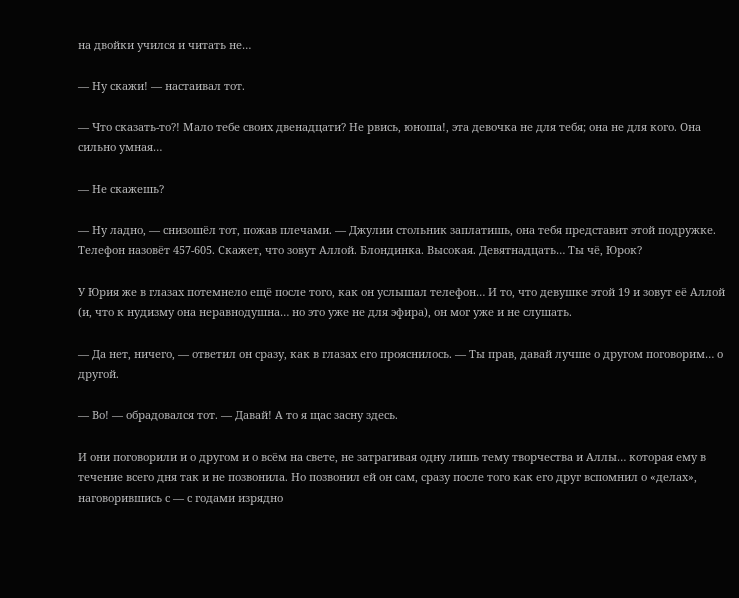на двойки учился и читать не…

— Ну скажи! — настаивал тот.

— Что сказать-то?! Мало тебе своих двенадцати? Не рвись, юноша!, эта девочка не для тебя; она не для кого. Она сильно умная…

— Не скажешь?

— Ну ладно, — снизошёл тот, пожав плечами. — Джулии стольник заплатишь, она тебя представит этой подружке. Телефон назовёт 457-605. Скажет, что зовут Аллой. Блондинка. Высокая. Девятнадцать… Ты чё, Юрок?

У Юрия же в глазах потемнело ещё после того, как он услышал телефон… И то, что девушке этой 19 и зовут её Аллой (и, что к нудизму она неравнодушна… но это уже не для эфира), он мог уже и не слушать.

— Да нет, ничего, — ответил он сразу, как в глазах его прояснилось. — Ты прав, давай лучше о другом поговорим… о другой.

— Во! — обрадовался тот. — Давай! А то я щас засну здесь.

И они поговорили и о другом и о всём на свете, не затрагивая одну лишь тему творчества и Аллы… которая ему в течение всего дня так и не позвонила. Но позвонил ей он сам, сразу после того как его друг вспомнил о «делах», наговорившись с — с годами изрядно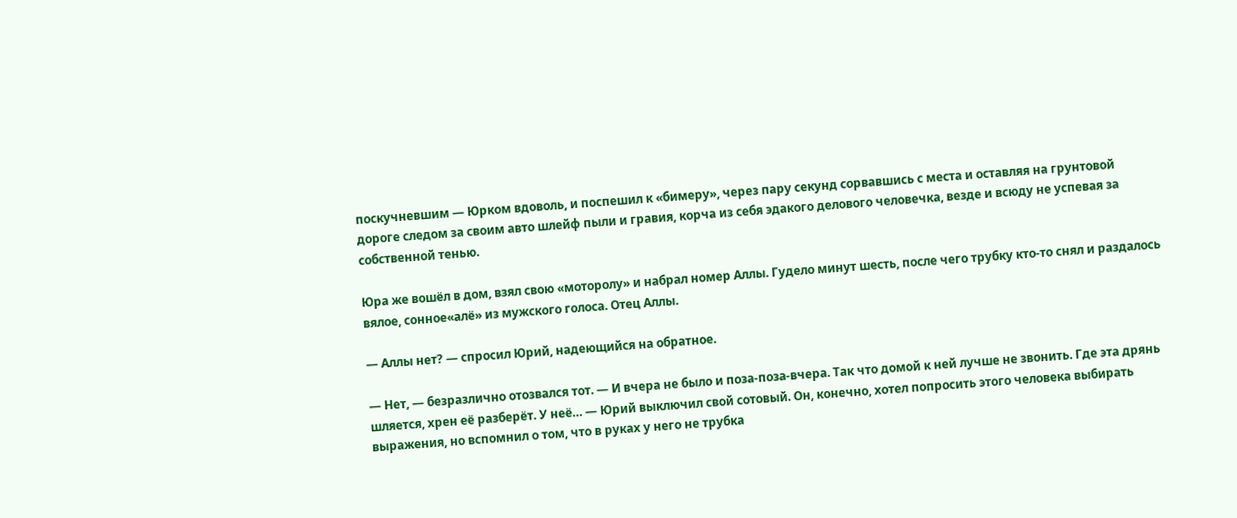поскучневшим — Юрком вдоволь, и поспешил к «бимеру», через пару секунд сорвавшись с места и оставляя на грунтовой дороге следом за своим авто шлейф пыли и гравия, корча из себя эдакого делового человечка, везде и всюду не успевая за собственной тенью.

Юра же вошёл в дом, взял свою «моторолу» и набрал номер Аллы. Гудело минут шесть, после чего трубку кто-то снял и раздалось вялое, сонное«алё» из мужского голоса. Отец Аллы.

— Аллы нет? — спросил Юрий, надеющийся на обратное.

— Нет, — безразлично отозвался тот. — И вчера не было и поза-поза-вчера. Так что домой к ней лучше не звонить. Где эта дрянь шляется, хрен её разберёт. У неё… — Юрий выключил свой сотовый. Он, конечно, хотел попросить этого человека выбирать выражения, но вспомнил о том, что в руках у него не трубка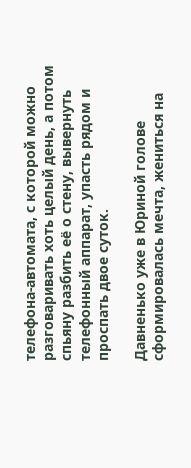телефона-автомата, с которой можно разговаривать хоть целый день, а потом спьяну разбить её о стену, вывернуть телефонный аппарат, упасть рядом и проспать двое суток.

Давненько уже в Юриной голове сформировалась мечта, жениться на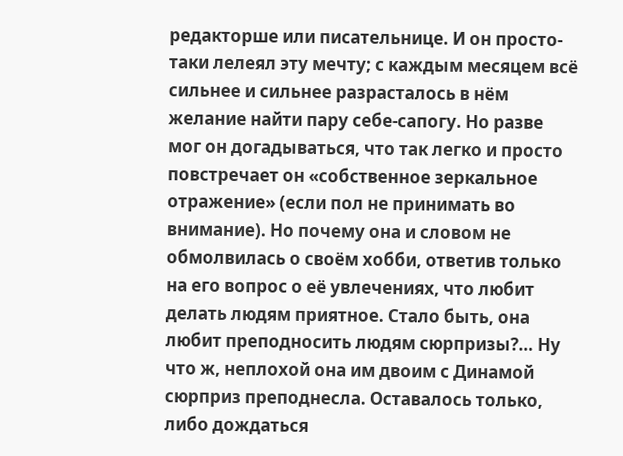редакторше или писательнице. И он просто-таки лелеял эту мечту; с каждым месяцем всё сильнее и сильнее разрасталось в нём желание найти пару себе-сапогу. Но разве мог он догадываться, что так легко и просто повстречает он «собственное зеркальное отражение» (если пол не принимать во внимание). Но почему она и словом не обмолвилась о своём хобби, ответив только на его вопрос о её увлечениях, что любит делать людям приятное. Стало быть, она любит преподносить людям сюрпризы?… Ну что ж, неплохой она им двоим с Динамой сюрприз преподнесла. Оставалось только, либо дождаться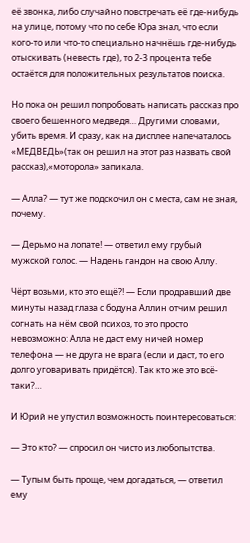её звонка, либо случайно повстречать её где-нибудь на улице, потому что по себе Юра знал, что если кого-то или что-то специально начнёшь где-нибудь отыскивать (невесть где), то 2-3 процента тебе остаётся для положительных результатов поиска.

Но пока он решил попробовать написать рассказ про своего бешенного медведя… Другими словами, убить время. И сразу, как на дисплее напечаталось «МЕДВЕДЬ»(так он решил на этот раз назвать свой рассказ),«моторола» запикала.

— Алла? — тут же подскочил он с места, сам не зная, почему.

— Дерьмо на лопате! — ответил ему грубый мужской голос. — Надень гандон на свою Аллу.

Чёрт возьми, кто это ещё?! — Если продравший две минуты назад глаза с бодуна Аллин отчим решил согнать на нём свой психоз, то это просто невозможно: Алла не даст ему ничей номер телефона — не друга не врага (если и даст, то его долго уговаривать придётся). Так кто же это всё-таки?…

И Юрий не упустил возможность поинтересоваться:

— Это кто? — спросил он чисто из любопытства.

— Тупым быть проще, чем догадаться, — ответил ему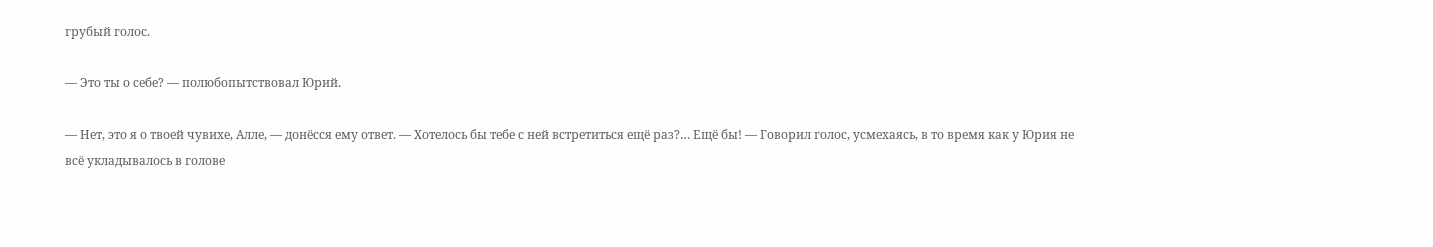грубый голос.

— Это ты о себе? — полюбопытствовал Юрий.

— Нет, это я о твоей чувихе, Алле, — донёсся ему ответ. — Хотелось бы тебе с ней встретиться ещё раз?… Ещё бы! — Говорил голос, усмехаясь, в то время как у Юрия не всё укладывалось в голове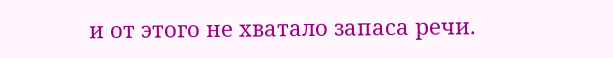и от этого не хватало запаса речи.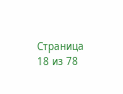Страница 18 из 78